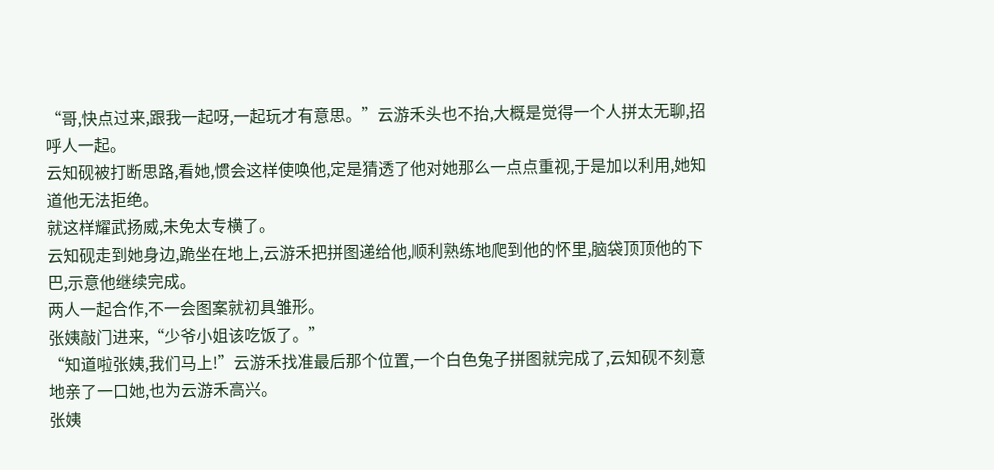“哥,快点过来,跟我一起呀,一起玩才有意思。”云游禾头也不抬,大概是觉得一个人拼太无聊,招呼人一起。
云知砚被打断思路,看她,惯会这样使唤他,定是猜透了他对她那么一点点重视,于是加以利用,她知道他无法拒绝。
就这样耀武扬威,未免太专横了。
云知砚走到她身边,跪坐在地上,云游禾把拼图递给他,顺利熟练地爬到他的怀里,脑袋顶顶他的下巴,示意他继续完成。
两人一起合作,不一会图案就初具雏形。
张姨敲门进来,“少爷小姐该吃饭了。”
“知道啦张姨,我们马上!”云游禾找准最后那个位置,一个白色兔子拼图就完成了,云知砚不刻意地亲了一口她,也为云游禾高兴。
张姨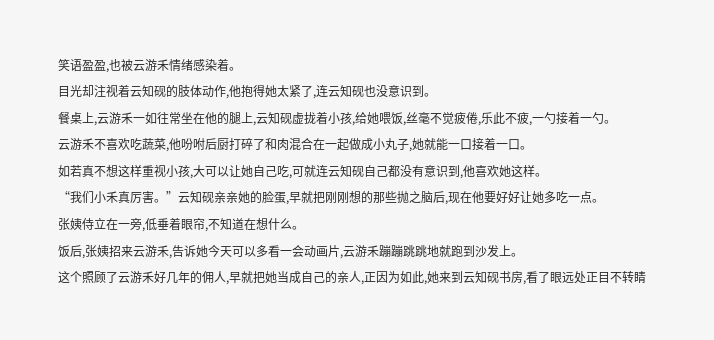笑语盈盈,也被云游禾情绪感染着。
目光却注视着云知砚的肢体动作,他抱得她太紧了,连云知砚也没意识到。
餐桌上,云游禾一如往常坐在他的腿上,云知砚虚拢着小孩,给她喂饭,丝毫不觉疲倦,乐此不疲,一勺接着一勺。
云游禾不喜欢吃蔬菜,他吩咐后厨打碎了和肉混合在一起做成小丸子,她就能一口接着一口。
如若真不想这样重视小孩,大可以让她自己吃,可就连云知砚自己都没有意识到,他喜欢她这样。
“我们小禾真厉害。”云知砚亲亲她的脸蛋,早就把刚刚想的那些抛之脑后,现在他要好好让她多吃一点。
张姨侍立在一旁,低垂着眼帘,不知道在想什么。
饭后,张姨招来云游禾,告诉她今天可以多看一会动画片,云游禾蹦蹦跳跳地就跑到沙发上。
这个照顾了云游禾好几年的佣人,早就把她当成自己的亲人,正因为如此,她来到云知砚书房,看了眼远处正目不转睛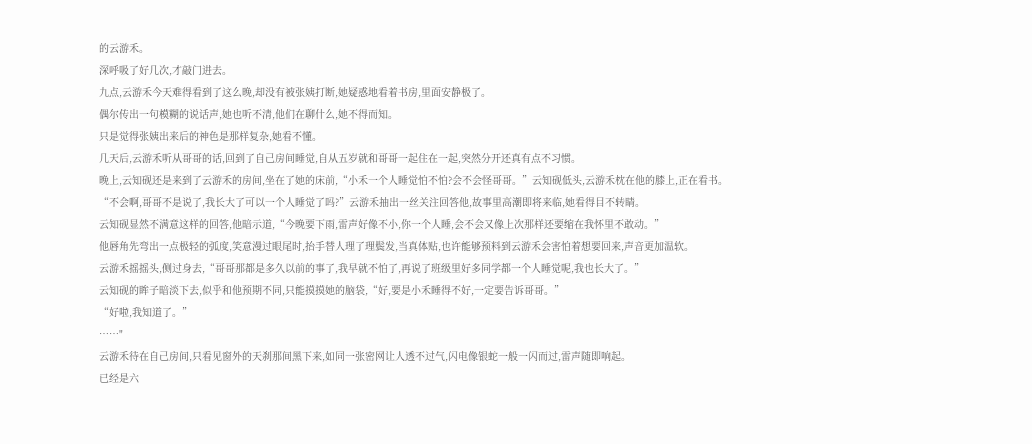的云游禾。
深呼吸了好几次,才敲门进去。
九点,云游禾今天难得看到了这么晚,却没有被张姨打断,她疑惑地看着书房,里面安静极了。
偶尔传出一句模糊的说话声,她也听不清,他们在聊什么,她不得而知。
只是觉得张姨出来后的神色是那样复杂,她看不懂。
几天后,云游禾听从哥哥的话,回到了自己房间睡觉,自从五岁就和哥哥一起住在一起,突然分开还真有点不习惯。
晚上,云知砚还是来到了云游禾的房间,坐在了她的床前,“小禾一个人睡觉怕不怕?会不会怪哥哥。”云知砚低头,云游禾枕在他的膝上,正在看书。
“不会啊,哥哥不是说了,我长大了可以一个人睡觉了吗?”云游禾抽出一丝关注回答他,故事里高潮即将来临,她看得目不转睛。
云知砚显然不满意这样的回答,他暗示道,“今晚要下雨,雷声好像不小,你一个人睡,会不会又像上次那样还要缩在我怀里不敢动。”
他唇角先弯出一点极轻的弧度,笑意漫过眼尾时,抬手替人理了理鬓发,当真体贴,也许能够预料到云游禾会害怕着想要回来,声音更加温软。
云游禾摇摇头,侧过身去,“哥哥那都是多久以前的事了,我早就不怕了,再说了班级里好多同学都一个人睡觉呢,我也长大了。”
云知砚的眸子暗淡下去,似乎和他预期不同,只能摸摸她的脑袋,“好,要是小禾睡得不好,一定要告诉哥哥。”
“好啦,我知道了。”
……"
云游禾待在自己房间,只看见窗外的天刹那间黑下来,如同一张密网让人透不过气,闪电像银蛇一般一闪而过,雷声随即响起。
已经是六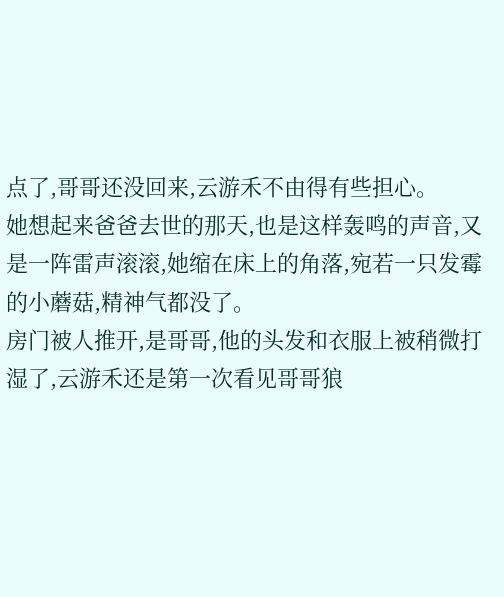点了,哥哥还没回来,云游禾不由得有些担心。
她想起来爸爸去世的那天,也是这样轰鸣的声音,又是一阵雷声滚滚,她缩在床上的角落,宛若一只发霉的小蘑菇,精神气都没了。
房门被人推开,是哥哥,他的头发和衣服上被稍微打湿了,云游禾还是第一次看见哥哥狼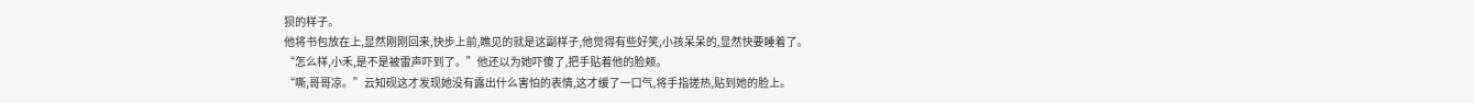狈的样子。
他将书包放在上,显然刚刚回来,快步上前,瞧见的就是这副样子,他觉得有些好笑,小孩呆呆的,显然快要睡着了。
“怎么样,小禾,是不是被雷声吓到了。”他还以为她吓傻了,把手贴着他的脸颊。
“嘶,哥哥凉。”云知砚这才发现她没有露出什么害怕的表情,这才缓了一口气,将手指搓热,贴到她的脸上。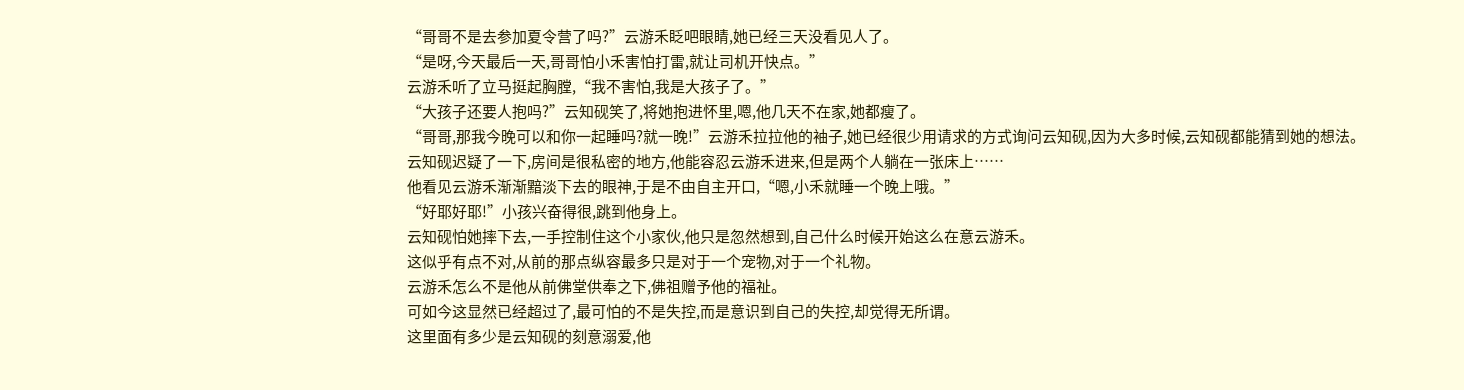“哥哥不是去参加夏令营了吗?”云游禾眨吧眼睛,她已经三天没看见人了。
“是呀,今天最后一天,哥哥怕小禾害怕打雷,就让司机开快点。”
云游禾听了立马挺起胸膛,“我不害怕,我是大孩子了。”
“大孩子还要人抱吗?”云知砚笑了,将她抱进怀里,嗯,他几天不在家,她都瘦了。
“哥哥,那我今晚可以和你一起睡吗?就一晚!”云游禾拉拉他的袖子,她已经很少用请求的方式询问云知砚,因为大多时候,云知砚都能猜到她的想法。
云知砚迟疑了一下,房间是很私密的地方,他能容忍云游禾进来,但是两个人躺在一张床上……
他看见云游禾渐渐黯淡下去的眼神,于是不由自主开口,“嗯,小禾就睡一个晚上哦。”
“好耶好耶!”小孩兴奋得很,跳到他身上。
云知砚怕她摔下去,一手控制住这个小家伙,他只是忽然想到,自己什么时候开始这么在意云游禾。
这似乎有点不对,从前的那点纵容最多只是对于一个宠物,对于一个礼物。
云游禾怎么不是他从前佛堂供奉之下,佛祖赠予他的福祉。
可如今这显然已经超过了,最可怕的不是失控,而是意识到自己的失控,却觉得无所谓。
这里面有多少是云知砚的刻意溺爱,他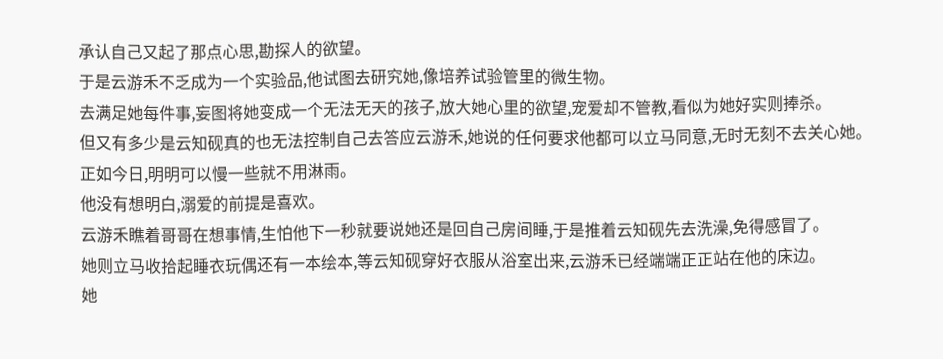承认自己又起了那点心思,勘探人的欲望。
于是云游禾不乏成为一个实验品,他试图去研究她,像培养试验管里的微生物。
去满足她每件事,妄图将她变成一个无法无天的孩子,放大她心里的欲望,宠爱却不管教,看似为她好实则捧杀。
但又有多少是云知砚真的也无法控制自己去答应云游禾,她说的任何要求他都可以立马同意,无时无刻不去关心她。
正如今日,明明可以慢一些就不用淋雨。
他没有想明白,溺爱的前提是喜欢。
云游禾瞧着哥哥在想事情,生怕他下一秒就要说她还是回自己房间睡,于是推着云知砚先去洗澡,免得感冒了。
她则立马收拾起睡衣玩偶还有一本绘本,等云知砚穿好衣服从浴室出来,云游禾已经端端正正站在他的床边。
她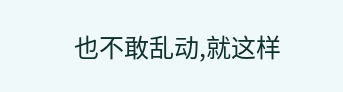也不敢乱动,就这样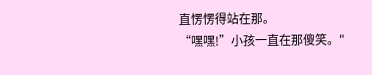直愣愣得站在那。
“嘿嘿!”小孩一直在那傻笑。"